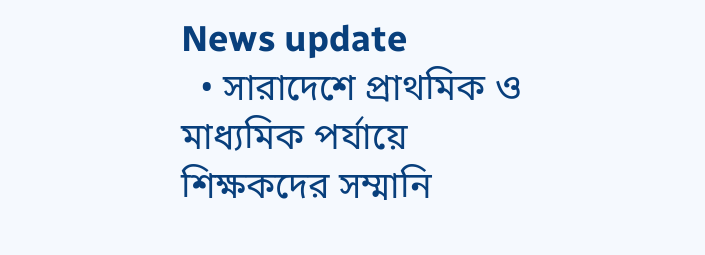News update
  • সারাদেশে প্রাথমিক ও মাধ্যমিক পর্যায়ে শিক্ষকদের সম্মানি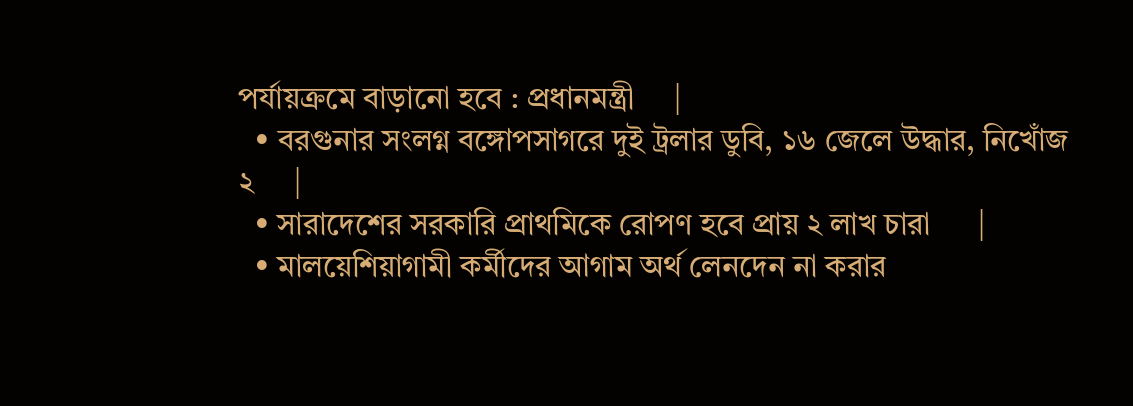পর্যায়ক্রমে বাড়ানো হবে : প্রধানমন্ত্রী     |
  • বরগুনার সংলগ্ন বঙ্গোপসাগরে দুই ট্রলার ডুবি, ১৬ জেলে উদ্ধার, নিখোঁজ ২     |
  • সারাদেশের সরকারি প্রাথমিকে রোপণ হবে প্রায় ২ লাখ চারা      |
  • মালয়েশিয়াগামী কর্মীদের আগাম অর্থ লেনদেন না করার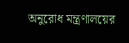অনুরোধ মন্ত্রণালয়ের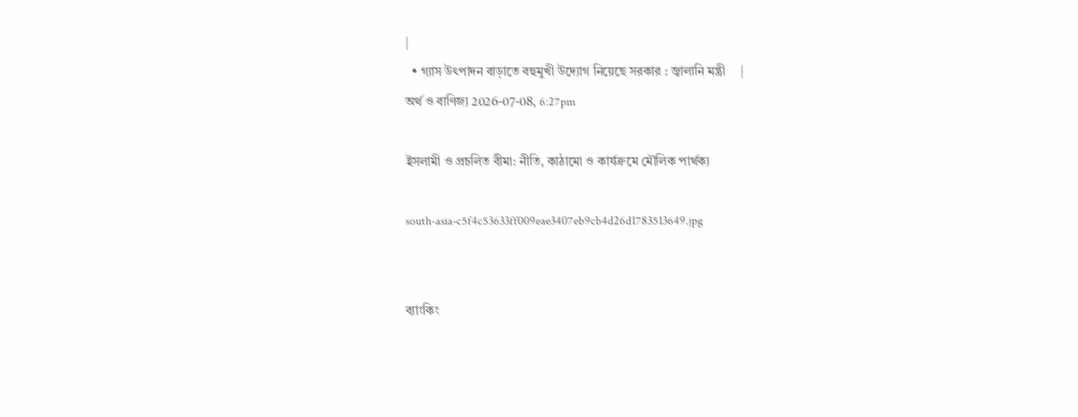|
  • গ্যাস উৎপাদন বাড়াতে বহুমুখী উদ্যোগ নিয়েছে সরকার : জ্বালানি মন্ত্রী     |
অর্থ ও বাণিজ্য 2026-07-08, 6:27pm

ইসলামী ও প্রচলিত বীমা: নীতি, কাঠামো ও কার্যক্রমে মৌলিক পার্থক্য

south-asia-c5f4c53633ff009eae3407eb9cb4d26d1783513649.jpg


ব্যাংকিং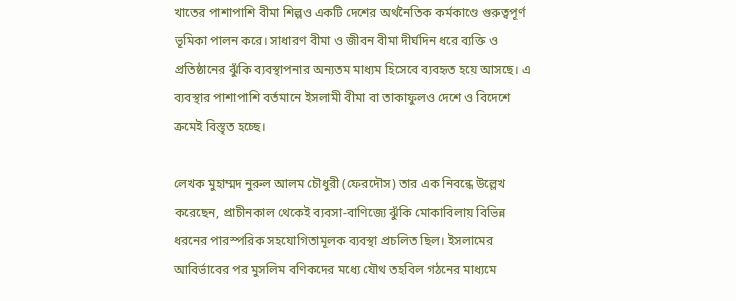খাতের পাশাপাশি বীমা শিল্পও একটি দেশের অর্থনৈতিক কর্মকাণ্ডে গুরুত্বপূর্ণ ভূমিকা পালন করে। সাধারণ বীমা ও জীবন বীমা দীর্ঘদিন ধরে ব্যক্তি ও প্রতিষ্ঠানের ঝুঁকি ব্যবস্থাপনার অন্যতম মাধ্যম হিসেবে ব্যবহৃত হয়ে আসছে। এ ব্যবস্থার পাশাপাশি বর্তমানে ইসলামী বীমা বা তাকাফুলও দেশে ও বিদেশে ক্রমেই বিস্তৃত হচ্ছে।

লেখক মুহাম্মদ নুরুল আলম চৌধুরী (ফেরদৌস) তার এক নিবন্ধে উল্লেখ করেছেন, প্রাচীনকাল থেকেই ব্যবসা-বাণিজ্যে ঝুঁকি মোকাবিলায় বিভিন্ন ধরনের পারস্পরিক সহযোগিতামূলক ব্যবস্থা প্রচলিত ছিল। ইসলামের আবির্ভাবের পর মুসলিম বণিকদের মধ্যে যৌথ তহবিল গঠনের মাধ্যমে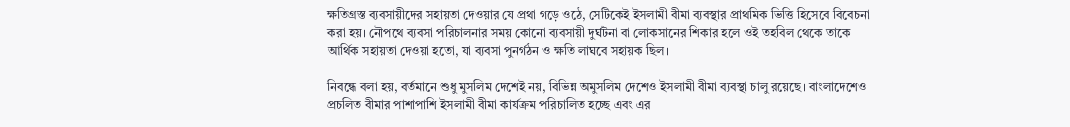ক্ষতিগ্রস্ত ব্যবসায়ীদের সহায়তা দেওয়ার যে প্রথা গড়ে ওঠে, সেটিকেই ইসলামী বীমা ব্যবস্থার প্রাথমিক ভিত্তি হিসেবে বিবেচনা করা হয়। নৌপথে ব্যবসা পরিচালনার সময় কোনো ব্যবসায়ী দুর্ঘটনা বা লোকসানের শিকার হলে ওই তহবিল থেকে তাকে আর্থিক সহায়তা দেওয়া হতো, যা ব্যবসা পুনর্গঠন ও ক্ষতি লাঘবে সহায়ক ছিল।

নিবন্ধে বলা হয়, বর্তমানে শুধু মুসলিম দেশেই নয়, বিভিন্ন অমুসলিম দেশেও ইসলামী বীমা ব্যবস্থা চালু রয়েছে। বাংলাদেশেও প্রচলিত বীমার পাশাপাশি ইসলামী বীমা কার্যক্রম পরিচালিত হচ্ছে এবং এর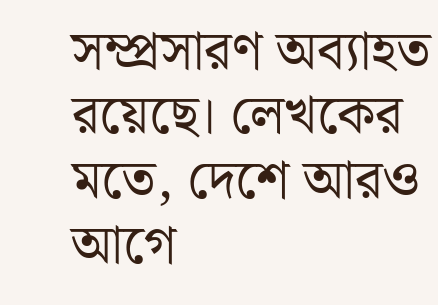সম্প্রসারণ অব্যাহত রয়েছে। লেখকের মতে, দেশে আরও আগে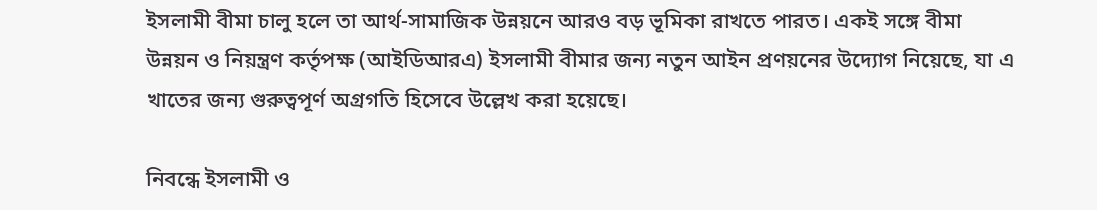ইসলামী বীমা চালু হলে তা আর্থ-সামাজিক উন্নয়নে আরও বড় ভূমিকা রাখতে পারত। একই সঙ্গে বীমা উন্নয়ন ও নিয়ন্ত্রণ কর্তৃপক্ষ (আইডিআরএ) ইসলামী বীমার জন্য নতুন আইন প্রণয়নের উদ্যোগ নিয়েছে, যা এ খাতের জন্য গুরুত্বপূর্ণ অগ্রগতি হিসেবে উল্লেখ করা হয়েছে।

নিবন্ধে ইসলামী ও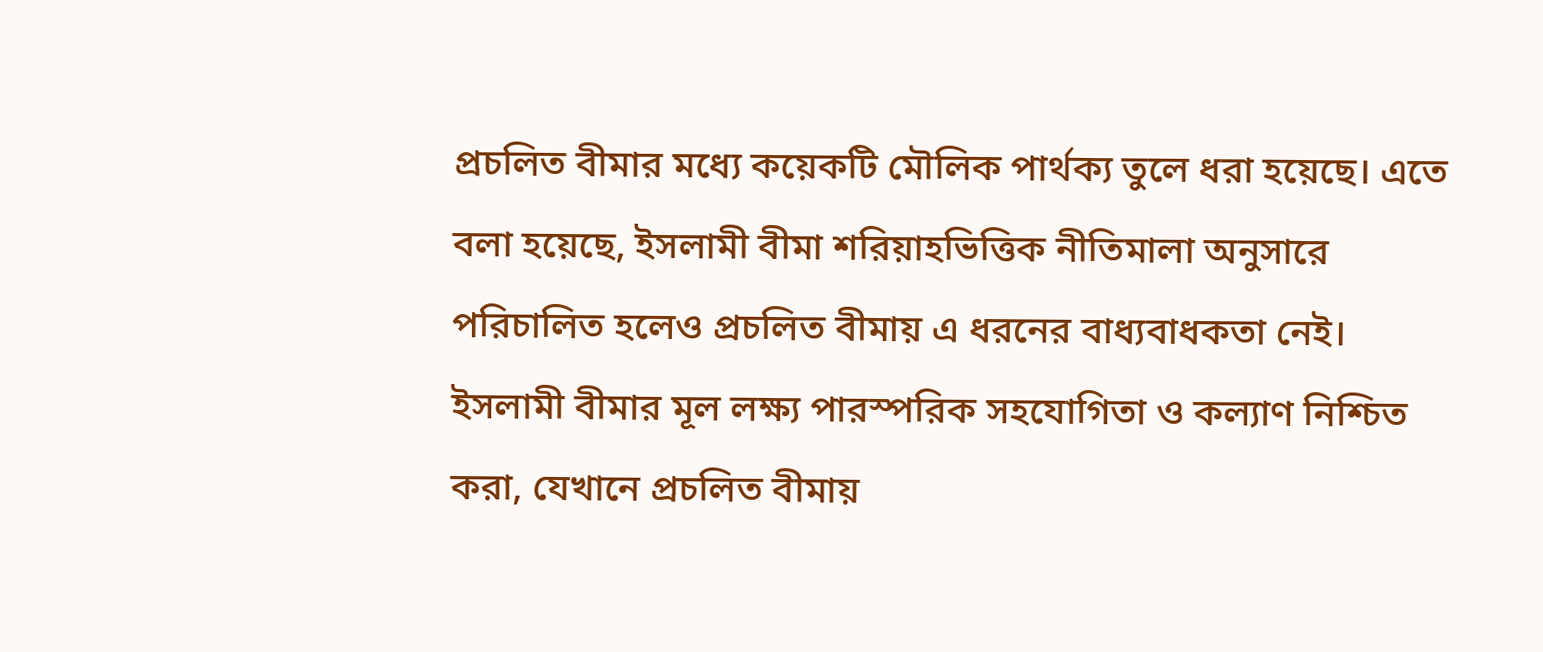প্রচলিত বীমার মধ্যে কয়েকটি মৌলিক পার্থক্য তুলে ধরা হয়েছে। এতে বলা হয়েছে, ইসলামী বীমা শরিয়াহভিত্তিক নীতিমালা অনুসারে পরিচালিত হলেও প্রচলিত বীমায় এ ধরনের বাধ্যবাধকতা নেই। ইসলামী বীমার মূল লক্ষ্য পারস্পরিক সহযোগিতা ও কল্যাণ নিশ্চিত করা, যেখানে প্রচলিত বীমায়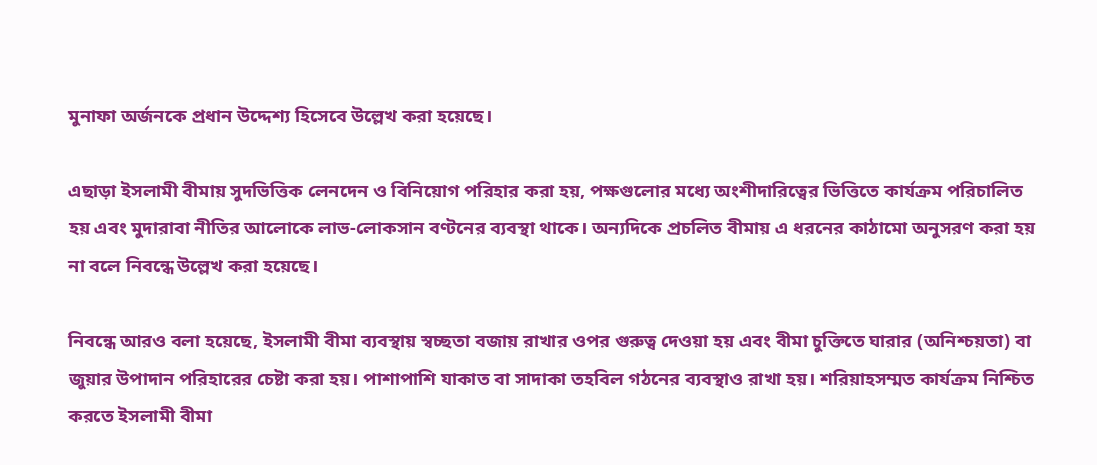মুনাফা অর্জনকে প্রধান উদ্দেশ্য হিসেবে উল্লেখ করা হয়েছে।

এছাড়া ইসলামী বীমায় সুদভিত্তিক লেনদেন ও বিনিয়োগ পরিহার করা হয়, পক্ষগুলোর মধ্যে অংশীদারিত্বের ভিত্তিতে কার্যক্রম পরিচালিত হয় এবং মুদারাবা নীতির আলোকে লাভ-লোকসান বণ্টনের ব্যবস্থা থাকে। অন্যদিকে প্রচলিত বীমায় এ ধরনের কাঠামো অনুসরণ করা হয় না বলে নিবন্ধে উল্লেখ করা হয়েছে।

নিবন্ধে আরও বলা হয়েছে, ইসলামী বীমা ব্যবস্থায় স্বচ্ছতা বজায় রাখার ওপর গুরুত্ব দেওয়া হয় এবং বীমা চুক্তিতে ঘারার (অনিশ্চয়তা) বা জুয়ার উপাদান পরিহারের চেষ্টা করা হয়। পাশাপাশি যাকাত বা সাদাকা তহবিল গঠনের ব্যবস্থাও রাখা হয়। শরিয়াহসম্মত কার্যক্রম নিশ্চিত করতে ইসলামী বীমা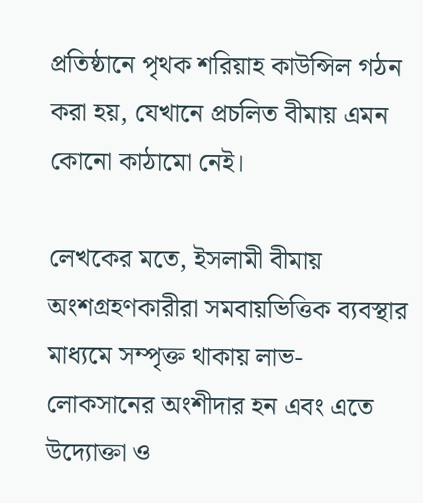প্রতিষ্ঠানে পৃথক শরিয়াহ কাউন্সিল গঠন করা হয়, যেখানে প্রচলিত বীমায় এমন কোনো কাঠামো নেই।

লেখকের মতে, ইসলামী বীমায় অংশগ্রহণকারীরা সমবায়ভিত্তিক ব্যবস্থার মাধ্যমে সম্পৃক্ত থাকায় লাভ-লোকসানের অংশীদার হন এবং এতে উদ্যোক্তা ও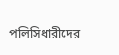পলিসিধারীদের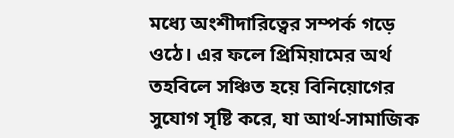মধ্যে অংশীদারিত্বের সম্পর্ক গড়ে ওঠে। এর ফলে প্রিমিয়ামের অর্থ তহবিলে সঞ্চিত হয়ে বিনিয়োগের সুযোগ সৃষ্টি করে, যা আর্থ-সামাজিক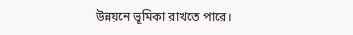উন্নয়নে ভূমিকা রাখতে পারে।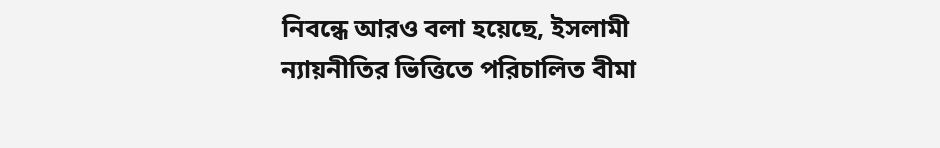নিবন্ধে আরও বলা হয়েছে, ইসলামী ন্যায়নীতির ভিত্তিতে পরিচালিত বীমা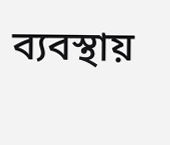ব্যবস্থায়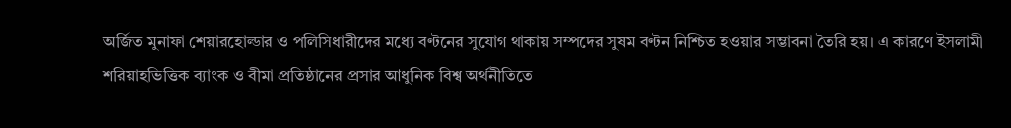অর্জিত মুনাফা শেয়ারহোল্ডার ও পলিসিধারীদের মধ্যে বণ্টনের সুযোগ থাকায় সম্পদের সুষম বণ্টন নিশ্চিত হওয়ার সম্ভাবনা তৈরি হয়। এ কারণে ইসলামী শরিয়াহভিত্তিক ব্যাংক ও বীমা প্রতিষ্ঠানের প্রসার আধুনিক বিশ্ব অর্থনীতিতে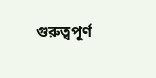গুরুত্বপূর্ণ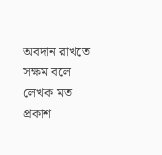অবদান রাখতে সক্ষম বলে লেখক মত প্রকাশ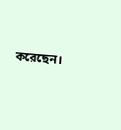করেছেন।